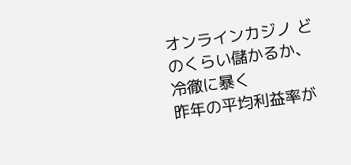オンラインカジノ どのくらい儲かるか、冷徹に暴く
昨年の平均利益率が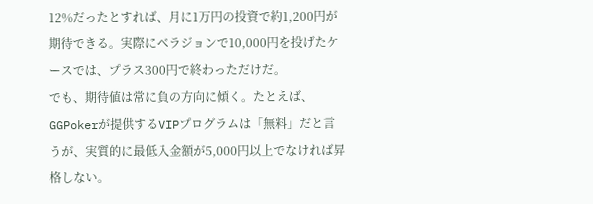12%だったとすれば、月に1万円の投資で約1,200円が期待できる。実際にベラジョンで10,000円を投げたケースでは、プラス300円で終わっただけだ。
でも、期待値は常に負の方向に傾く。たとえば、GGPokerが提供するVIPプログラムは「無料」だと言うが、実質的に最低入金額が5,000円以上でなければ昇格しない。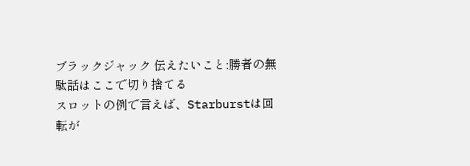ブラックジャック 伝えたいこと:勝者の無駄話はここで切り捨てる
スロットの例で言えば、Starburstは回転が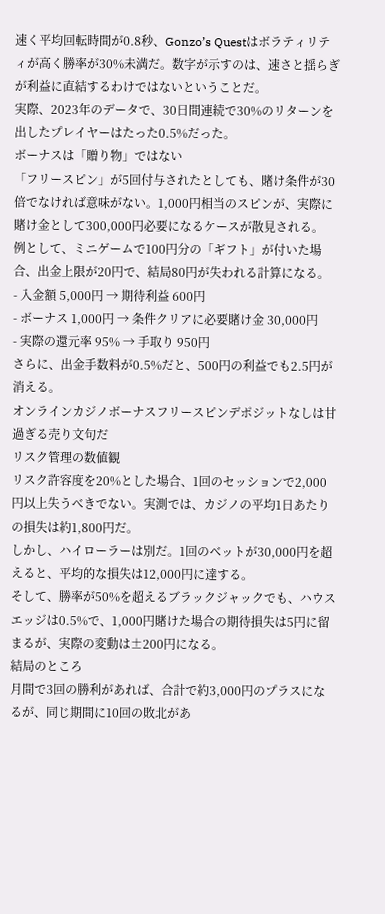速く平均回転時間が0.8秒、Gonzo’s Questはボラティリティが高く勝率が30%未満だ。数字が示すのは、速さと揺らぎが利益に直結するわけではないということだ。
実際、2023年のデータで、30日間連続で30%のリターンを出したプレイヤーはたった0.5%だった。
ボーナスは「贈り物」ではない
「フリースピン」が5回付与されたとしても、賭け条件が30倍でなければ意味がない。1,000円相当のスピンが、実際に賭け金として300,000円必要になるケースが散見される。
例として、ミニゲームで100円分の「ギフト」が付いた場合、出金上限が20円で、結局80円が失われる計算になる。
- 入金額 5,000円 → 期待利益 600円
- ボーナス 1,000円 → 条件クリアに必要賭け金 30,000円
- 実際の還元率 95% → 手取り 950円
さらに、出金手数料が0.5%だと、500円の利益でも2.5円が消える。
オンラインカジノボーナスフリースピンデポジットなしは甘過ぎる売り文句だ
リスク管理の数値観
リスク許容度を20%とした場合、1回のセッションで2,000円以上失うべきでない。実測では、カジノの平均1日あたりの損失は約1,800円だ。
しかし、ハイローラーは別だ。1回のベットが30,000円を超えると、平均的な損失は12,000円に達する。
そして、勝率が50%を超えるブラックジャックでも、ハウスエッジは0.5%で、1,000円賭けた場合の期待損失は5円に留まるが、実際の変動は±200円になる。
結局のところ
月間で3回の勝利があれば、合計で約3,000円のプラスになるが、同じ期間に10回の敗北があ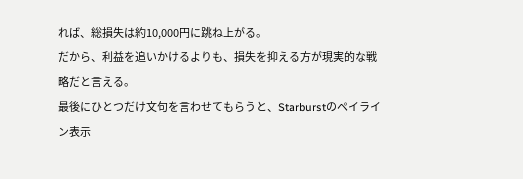れば、総損失は約10,000円に跳ね上がる。
だから、利益を追いかけるよりも、損失を抑える方が現実的な戦略だと言える。
最後にひとつだけ文句を言わせてもらうと、Starburstのペイライン表示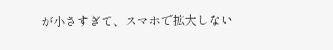が小さすぎて、スマホで拡大しない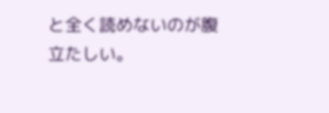と全く読めないのが腹立たしい。